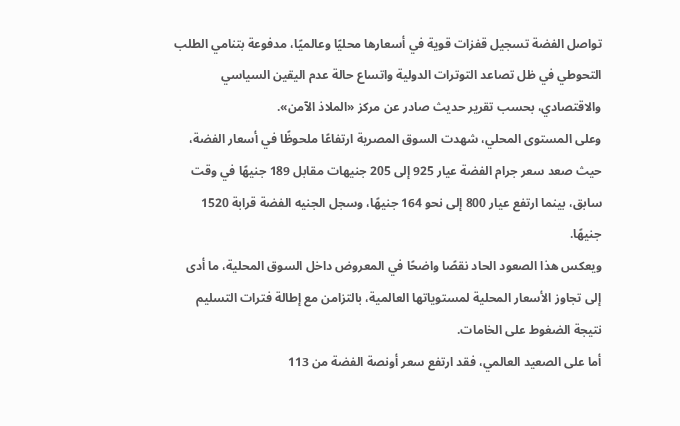تواصل الفضة تسجيل قفزات قوية في أسعارها محليًا وعالميًا، مدفوعة بتنامي الطلب التحوطي في ظل تصاعد التوترات الدولية واتساع حالة عدم اليقين السياسي والاقتصادي، بحسب تقرير حديث صادر عن مركز «الملاذ الآمن».
وعلى المستوى المحلي، شهدت السوق المصرية ارتفاعًا ملحوظًا في أسعار الفضة، حيث صعد سعر جرام الفضة عيار 925 إلى 205 جنيهات مقابل 189 جنيهًا في وقت سابق، بينما ارتفع عيار 800 إلى نحو 164 جنيهًا، وسجل الجنيه الفضة قرابة 1520 جنيهًا.
ويعكس هذا الصعود الحاد نقصًا واضحًا في المعروض داخل السوق المحلية، ما أدى إلى تجاوز الأسعار المحلية لمستوياتها العالمية، بالتزامن مع إطالة فترات التسليم نتيجة الضغوط على الخامات.
أما على الصعيد العالمي، فقد ارتفع سعر أونصة الفضة من 113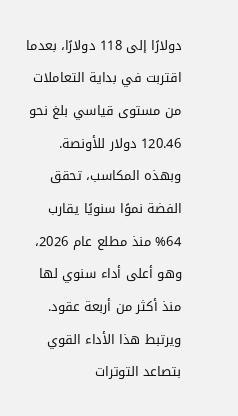دولارًا إلى 118 دولارًا، بعدما اقتربت في بداية التعاملات من مستوى قياسي بلغ نحو 120.46 دولار للأونصة. وبهذه المكاسب، تحقق الفضة نموًا سنويًا يقارب 64% منذ مطلع عام 2026، وهو أعلى أداء سنوي لها منذ أكثر من أربعة عقود.
ويرتبط هذا الأداء القوي بتصاعد التوترات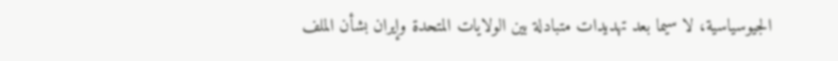الجيوسياسية، لا سيما بعد تهديدات متبادلة بين الولايات المتحدة وإيران بشأن الملف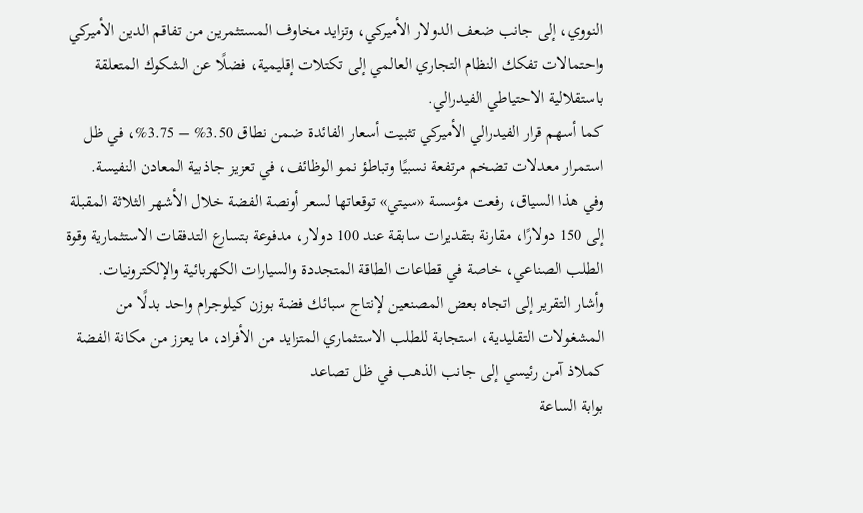النووي، إلى جانب ضعف الدولار الأميركي، وتزايد مخاوف المستثمرين من تفاقم الدين الأميركي واحتمالات تفكك النظام التجاري العالمي إلى تكتلات إقليمية، فضلًا عن الشكوك المتعلقة باستقلالية الاحتياطي الفيدرالي.
كما أسهم قرار الفيدرالي الأميركي تثبيت أسعار الفائدة ضمن نطاق 3.50% – 3.75%، في ظل استمرار معدلات تضخم مرتفعة نسبيًا وتباطؤ نمو الوظائف، في تعزيز جاذبية المعادن النفيسة.
وفي هذا السياق، رفعت مؤسسة «سيتي» توقعاتها لسعر أونصة الفضة خلال الأشهر الثلاثة المقبلة إلى 150 دولارًا، مقارنة بتقديرات سابقة عند 100 دولار، مدفوعة بتسارع التدفقات الاستثمارية وقوة الطلب الصناعي، خاصة في قطاعات الطاقة المتجددة والسيارات الكهربائية والإلكترونيات.
وأشار التقرير إلى اتجاه بعض المصنعين لإنتاج سبائك فضة بوزن كيلوجرام واحد بدلًا من المشغولات التقليدية، استجابة للطلب الاستثماري المتزايد من الأفراد، ما يعزز من مكانة الفضة كملاذ آمن رئيسي إلى جانب الذهب في ظل تصاعد
بوابة الساعة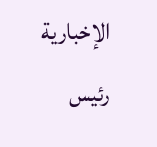الإخبارية رئيس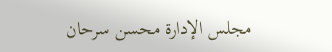مجلس الإدارة محسن سرحان